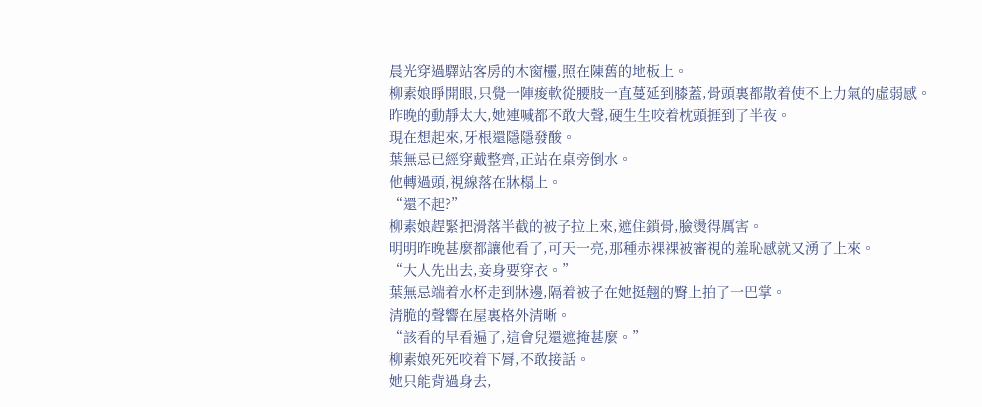晨光穿過驛站客房的木窗欞,照在陳舊的地板上。
柳素娘睜開眼,只覺一陣痠軟從腰肢一直蔓延到膝蓋,骨頭裏都散着使不上力氣的虛弱感。
昨晚的動靜太大,她連喊都不敢大聲,硬生生咬着枕頭捱到了半夜。
現在想起來,牙根還隱隱發酸。
葉無忌已經穿戴整齊,正站在桌旁倒水。
他轉過頭,視線落在牀榻上。
“還不起?”
柳素娘趕緊把滑落半截的被子拉上來,遮住鎖骨,臉燙得厲害。
明明昨晚甚麼都讓他看了,可天一亮,那種赤裸裸被審視的羞恥感就又湧了上來。
“大人先出去,妾身要穿衣。”
葉無忌端着水杯走到牀邊,隔着被子在她挺翹的臀上拍了一巴掌。
清脆的聲響在屋裏格外清晰。
“該看的早看遍了,這會兒還遮掩甚麼。”
柳素娘死死咬着下脣,不敢接話。
她只能背過身去,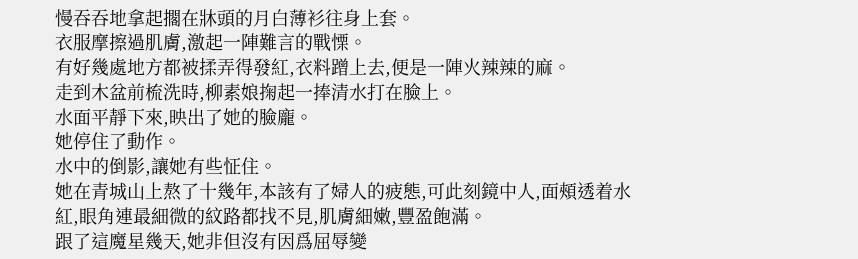慢吞吞地拿起擱在牀頭的月白薄衫往身上套。
衣服摩擦過肌膚,激起一陣難言的戰慄。
有好幾處地方都被揉弄得發紅,衣料蹭上去,便是一陣火辣辣的麻。
走到木盆前梳洗時,柳素娘掬起一捧清水打在臉上。
水面平靜下來,映出了她的臉龐。
她停住了動作。
水中的倒影,讓她有些怔住。
她在青城山上熬了十幾年,本該有了婦人的疲態,可此刻鏡中人,面頰透着水紅,眼角連最細微的紋路都找不見,肌膚細嫩,豐盈飽滿。
跟了這魔星幾天,她非但沒有因爲屈辱變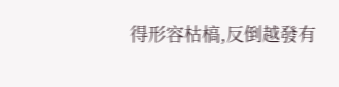得形容枯槁,反倒越發有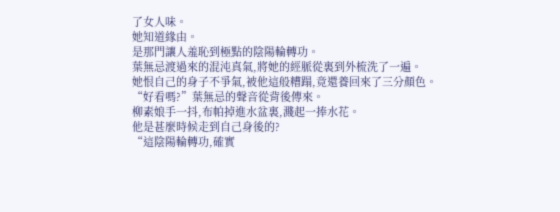了女人味。
她知道緣由。
是那門讓人羞恥到極點的陰陽輪轉功。
葉無忌渡過來的混沌真氣,將她的經脈從裏到外梳洗了一遍。
她恨自己的身子不爭氣,被他這般糟蹋,竟還養回來了三分顏色。
“好看嗎?”葉無忌的聲音從背後傳來。
柳素娘手一抖,布帕掉進水盆裏,濺起一捧水花。
他是甚麼時候走到自己身後的?
“這陰陽輪轉功,確實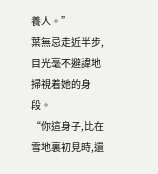養人。”
葉無忌走近半步,目光毫不避諱地掃視着她的身段。
“你這身子,比在雪地裏初見時,還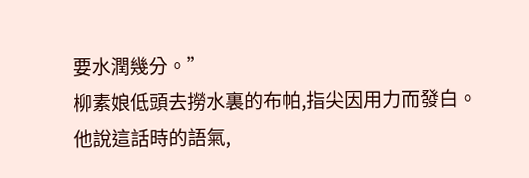要水潤幾分。”
柳素娘低頭去撈水裏的布帕,指尖因用力而發白。
他說這話時的語氣,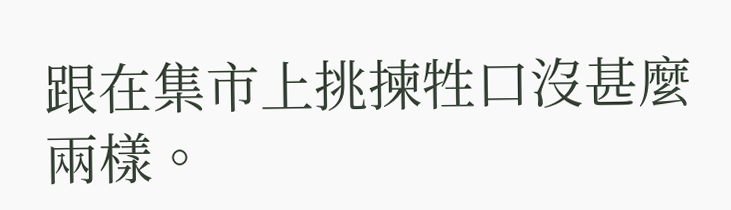跟在集市上挑揀牲口沒甚麼兩樣。